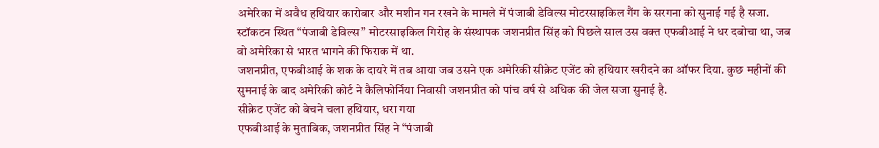अमेरिका में अवैध हथियार कारोबार और मशीन गन रखने के मामले में पंजाबी डेविल्स मोटरसाइकिल गैंग के सरगना को सुनाई गई है सजा. स्टॉकटन स्थित “पंजाबी डेविल्स” मोटरसाइकिल गिरोह के संस्थापक जशनप्रीत सिंह को पिछले साल उस वक्त एफबीआई ने धर दबोचा था, जब वो अमेरिका से भारत भागने की फिराक में था.
जशनप्रीत, एफबीआई के शक के दायरे में तब आया जब उसने एक अमेरिकी सीक्रेट एजेंट को हथियार खरीदने का ऑफर दिया. कुछ महीनों की सुमनाई के बाद अमेरिकी कोर्ट ने कैलिफोर्निया निवासी जशनप्रीत को पांच वर्ष से अधिक की जेल सजा सुनाई है.
सीक्रेट एजेंट को बेचने चला हथियार, धरा गया
एफबीआई के मुताबिक, जशनप्रीत सिंह ने “पंजाबी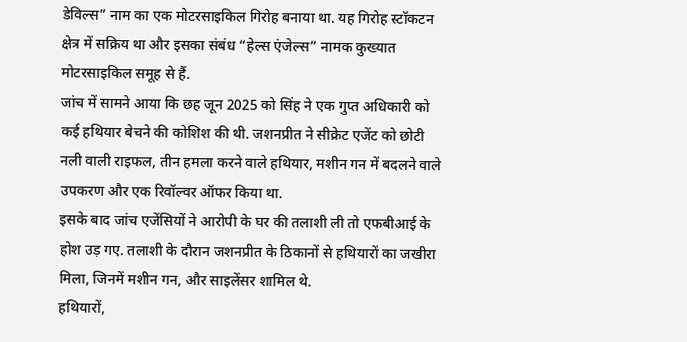डेविल्स” नाम का एक मोटरसाइकिल गिरोह बनाया था. यह गिरोह स्टॉकटन क्षेत्र में सक्रिय था और इसका संबंध “हेल्स एंजेल्स” नामक कुख्यात मोटरसाइकिल समूह से हैं.
जांच में सामने आया कि छह जून 2025 को सिंह ने एक गुप्त अधिकारी को कई हथियार बेचने की कोशिश की थी. जशनप्रीत ने सीक्रेट एजेंट को छोटी नली वाली राइफल, तीन हमला करने वाले हथियार, मशीन गन में बदलने वाले उपकरण और एक रिवॉल्वर ऑफर किया था.
इसके बाद जांच एजेंसियों ने आरोपी के घर की तलाशी ली तो एफबीआई के होश उड़ गए. तलाशी के दौरान जशनप्रीत के ठिकानों से हथियारों का जखीरा मिला, जिनमें मशीन गन, और साइलेंसर शामिल थे.
हथियारों,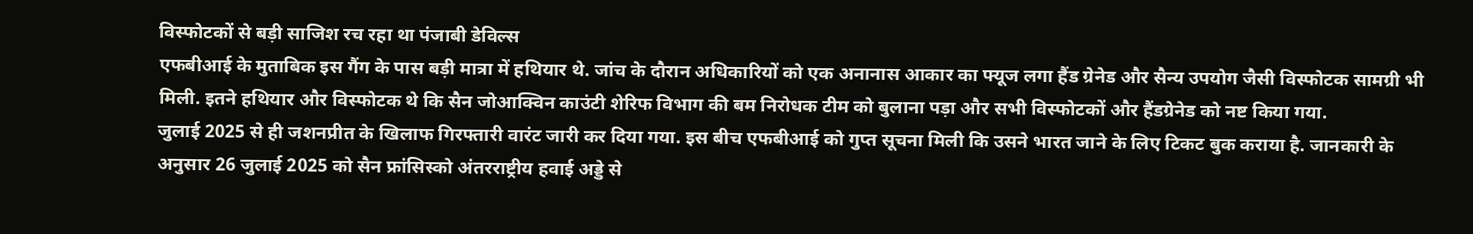विस्फोटकों से बड़ी साजिश रच रहा था पंजाबी डेविल्स
एफबीआई के मुताबिक इस गैंग के पास बड़ी मात्रा में हथियार थे. जांच के दौरान अधिकारियों को एक अनानास आकार का फ्यूज लगा हैंड ग्रेनेड और सैन्य उपयोग जैसी विस्फोटक सामग्री भी मिली. इतने हथियार और विस्फोटक थे कि सैन जोआक्विन काउंटी शेरिफ विभाग की बम निरोधक टीम को बुलाना पड़ा और सभी विस्फोटकों और हैंडग्रेनेड को नष्ट किया गया.
जुलाई 2025 से ही जशनप्रीत के खिलाफ गिरफ्तारी वारंट जारी कर दिया गया. इस बीच एफबीआई को गुप्त सूचना मिली कि उसने भारत जाने के लिए टिकट बुक कराया है. जानकारी के अनुसार 26 जुलाई 2025 को सैन फ्रांसिस्को अंतरराष्ट्रीय हवाई अड्डे से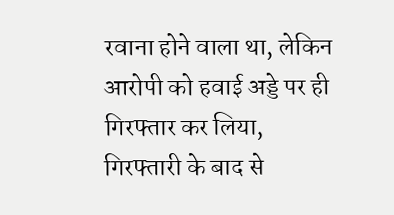रवाना होने वाला था, लेकिन आरोपी को हवाई अड्डे पर ही गिरफ्तार कर लिया, गिरफ्तारी के बाद से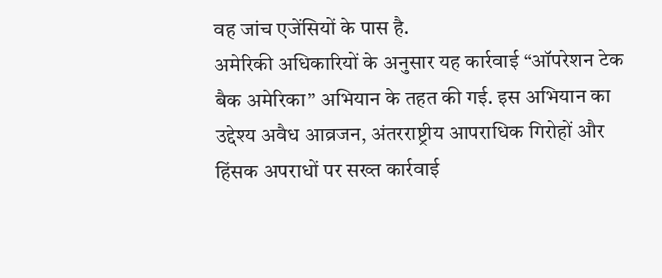वह जांच एजेंसियों के पास है.
अमेरिकी अधिकारियों के अनुसार यह कार्रवाई “ऑपरेशन टेक बैक अमेरिका” अभियान के तहत की गई. इस अभियान का उद्देश्य अवैध आव्रजन, अंतरराष्ट्रीय आपराधिक गिरोहों और हिंसक अपराधों पर सख्त कार्रवाई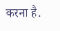करना है.